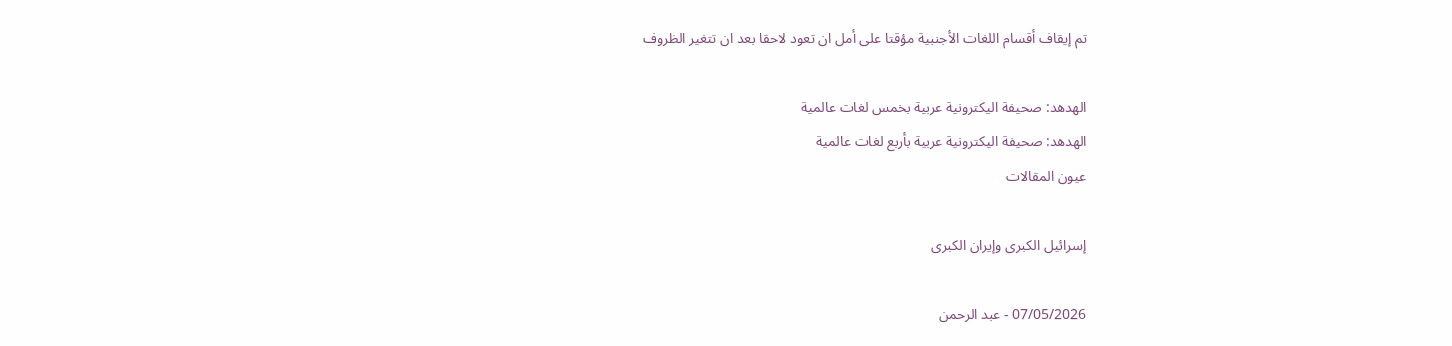تم إيقاف أقسام اللغات الأجنبية مؤقتا على أمل ان تعود لاحقا بعد ان تتغير الظروف

الهدهد: صحيفة اليكترونية عربية بخمس لغات عالمية
الهدهد: صحيفة اليكترونية عربية بأربع لغات عالمية
عيون المقالات

إسرائيل الكبرى وإيران الكبرى

07/05/2026 - عبد الرحمن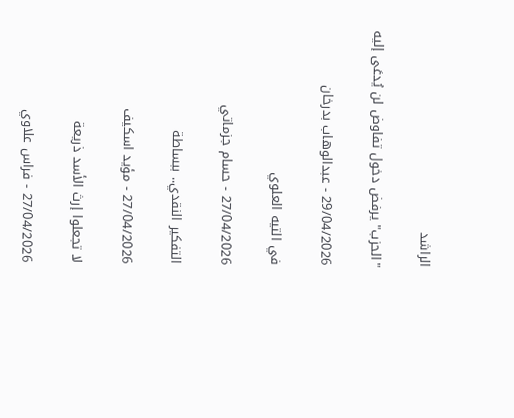الراشد

"الحزب" يرفض دخول تفاوض لن يُدعَى إليه

29/04/2026 - عبدالوهاب بدرخان

في التيه العلوي

27/04/2026 - حسام جزماتي

التفكير النقدي.. ببساطة

27/04/2026 - مؤيد اسكيف

لا تجعلوا إرث الأسد ذريعة

27/04/2026 - فراس علاوي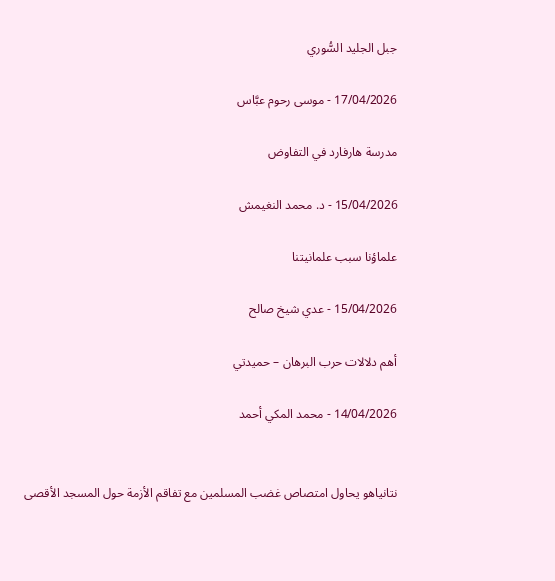جبل الجليد السُّوري

17/04/2026 - موسى رحوم عبَّاس

مدرسة هارفارد في التفاوض

15/04/2026 - د. محمد النغيمش

علماؤنا سبب علمانيتنا

15/04/2026 - عدي شيخ صالح

أهم دلالات حرب البرهان – حميدتي

14/04/2026 - محمد المكي أحمد


نتانياهو يحاول امتصاص غضب المسلمين مع تفاقم الأزمة حول المسجد الأقصى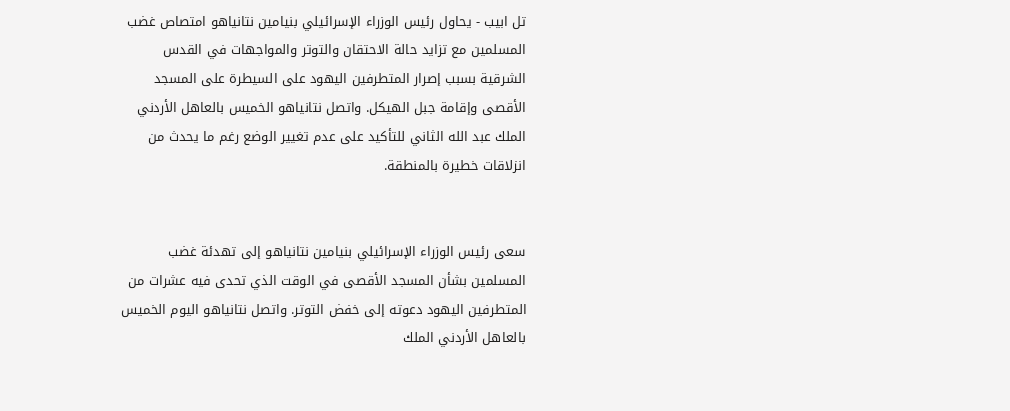تل ابيب - يحاول رئيس الوزراء الإسرائيلي بنيامين نتانياهو امتصاص غضب المسلمين مع تزايد حالة الاحتقان والتوتر والمواجهات في القدس الشرقية بسبب إصرار المتطرفين اليهود على السيطرة على المسجد الأقصى وإقامة جبل الهيكل. واتصل نتانياهو الخميس بالعاهل الأردني الملك عبد الله الثاني للتأكيد على عدم تغيير الوضع رغم ما يحدث من انزلاقات خطيرة بالمنطقة.


سعى رئيس الوزراء الإسرائيلي بنيامين نتانياهو إلى تهدئة غضب المسلمين بشأن المسجد الأقصى في الوقت الذي تحدى فيه عشرات من المتطرفين اليهود دعوته إلى خفض التوتر. واتصل نتانياهو اليوم الخميس بالعاهل الأردني الملك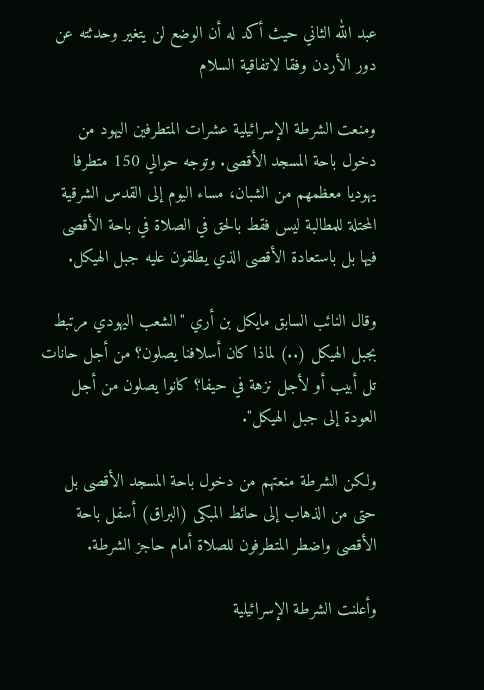عبد الله الثاني حيث أكد له أن الوضع لن يتغير وحدثته عن دور الأردن وفقا لاتفاقية السلام

ومنعت الشرطة الإسرائيلية عشرات المتطرفين اليهود من دخول باحة المسجد الأقصى. وتوجه حوالي 150 متطرفا يهوديا معظمهم من الشبان، مساء اليوم إلى القدس الشرقية المحتلة للمطالبة ليس فقط بالحق في الصلاة في باحة الأقصى فيها بل باستعادة الأقصى الذي يطلقون عليه جبل الهيكل.

وقال النائب السابق مايكل بن أري "الشعب اليهودي مرتبط بجبل الهيكل (..) لماذا كان أسلافنا يصلون؟ من أجل حانات تل أبيب أو لأجل نزهة في حيفا؟ كانوا يصلون من أجل العودة إلى جبل الهيكل".

ولكن الشرطة منعتهم من دخول باحة المسجد الأقصى بل حتى من الذهاب إلى حائط المبكى (البراق) أسفل باحة الأقصى واضطر المتطرفون للصلاة أمام حاجز الشرطة.

وأعلنت الشرطة الإسرائيلية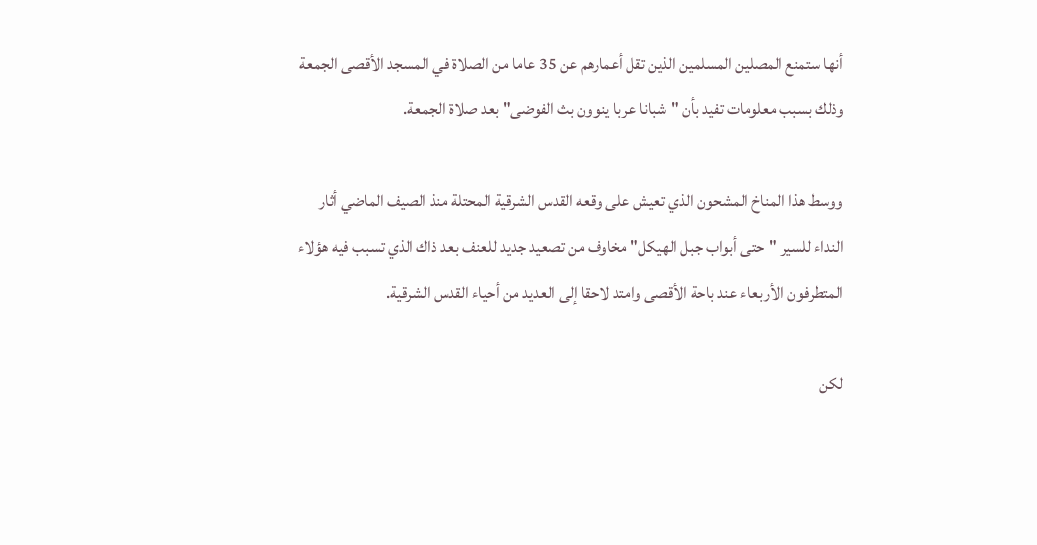أنها ستمنع المصلين المسلمين الذين تقل أعمارهم عن 35 عاما من الصلاة في المسجد الأقصى الجمعة وذلك بسبب معلومات تفيد بأن "شبانا عربا ينوون بث الفوضى" بعد صلاة الجمعة.

ووسط هذا المناخ المشحون الذي تعيش على وقعه القدس الشرقية المحتلة منذ الصيف الماضي أثار النداء للسير "حتى أبواب جبل الهيكل" مخاوف من تصعيد جديد للعنف بعد ذاك الذي تسبب فيه هؤلاء المتطرفون الأربعاء عند باحة الأقصى وامتد لاحقا إلى العديد من أحياء القدس الشرقية.

لكن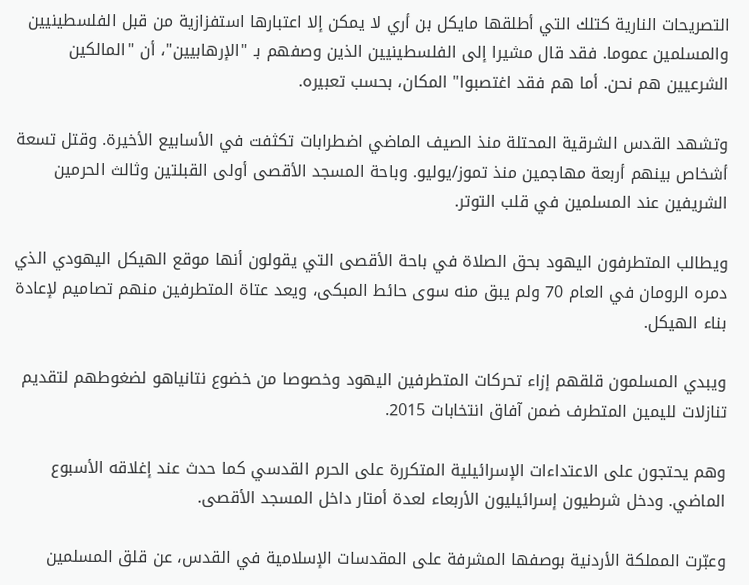التصريحات النارية كتلك التي أطلقها مايكل بن أري لا يمكن إلا اعتبارها استفزازية من قبل الفلسطينيين والمسلمين عموما. فقد قال مشيرا إلى الفلسطينيين الذين وصفهم بـ "الإرهابيين"، أن "المالكين الشرعيين هم نحن. أما هم فقد اغتصبوا" المكان، بحسب تعبيره.

وتشهد القدس الشرقية المحتلة منذ الصيف الماضي اضطرابات تكثفت في الأسابيع الأخيرة. وقتل تسعة أشخاص بينهم أربعة مهاجمين منذ تموز/يوليو. وباحة المسجد الأقصى أولى القبلتين وثالث الحرمين الشريفين عند المسلمين في قلب التوتر.

ويطالب المتطرفون اليهود بحق الصلاة في باحة الأقصى التي يقولون أنها موقع الهيكل اليهودي الذي دمره الرومان في العام 70 ولم يبق منه سوى حائط المبكى، ويعد عتاة المتطرفين منهم تصاميم لإعادة بناء الهيكل.

ويبدي المسلمون قلقهم إزاء تحركات المتطرفين اليهود وخصوصا من خضوع نتانياهو لضغوطهم لتقديم تنازلات لليمين المتطرف ضمن آفاق انتخابات 2015.

وهم يحتجون على الاعتداءات الإسرائيلية المتكررة على الحرم القدسي كما حدث عند إغلاقه الأسبوع الماضي. ودخل شرطيون إسرائيليون الأربعاء لعدة أمتار داخل المسجد الأقصى.

وعبّرت المملكة الأردنية بوصفها المشرفة على المقدسات الإسلامية في القدس، عن قلق المسلمين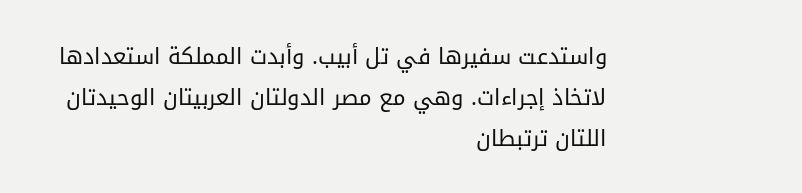واستدعت سفيرها في تل أبيب. وأبدت المملكة استعدادها لاتخاذ إجراءات. وهي مع مصر الدولتان العربيتان الوحيدتان اللتان ترتبطان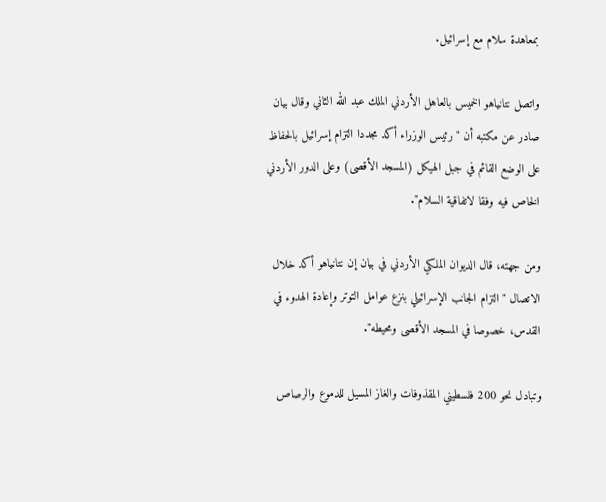بمعاهدة سلام مع إسرائيل.

واتصل نتانياهو الخميس بالعاهل الأردني الملك عبد الله الثاني وقال بيان صادر عن مكتبه أن "رئيس الوزراء أكد مجددا التزام إسرائيل بالحفاظ على الوضع القائم في جبل الهيكل (المسجد الأقصى) وعلى الدور الأردني الخاص فيه وفقا لاتفاقية السلام".

ومن جهته، قال الديوان الملكي الأردني في بيان إن نتانياهو أكد خلال الاتصال "التزام الجانب الإسرائيلي بنزع عوامل التوتر وإعادة الهدوء في القدس، خصوصا في المسجد الأقصى ومحيطه".

وتبادل نحو 200 فلسطيني المقذوفات والغاز المسيل للدموع والرصاص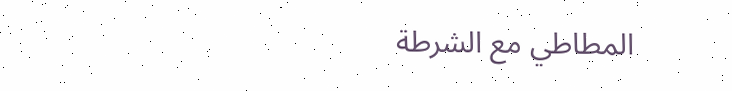المطاطي مع الشرطة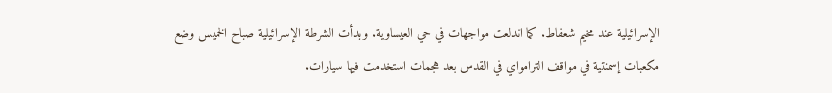الإسرائيلية عند مخيم شعفاط. كما اندلعت مواجهات في حي العيساوية. وبدأت الشرطة الإسرائيلية صباح الخميس وضع مكعبات إسمنتية في مواقف الترامواي في القدس بعد هجمات استخدمت فيها سيارات.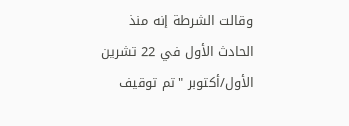وقالت الشرطة إنه منذ الحادث الأول في 22 تشرين الأول/أكتوبر "تم توقيف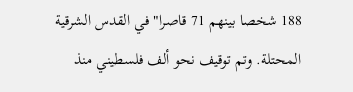188 شخصا بينهم 71 قاصرا" في القدس الشرقية المحتلة. وتم توقيف نحو ألف فلسطيني منذ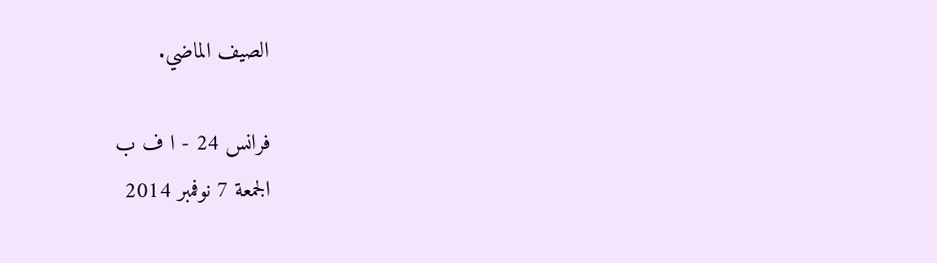الصيف الماضي.

فرانس 24 - ا ف ب
الجمعة 7 نوفمبر 2014